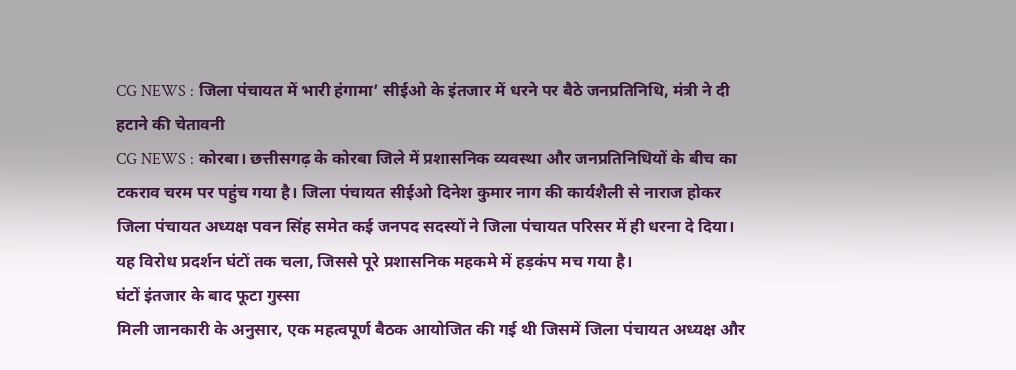CG NEWS : जिला पंचायत में भारी हंगामा’ सीईओ के इंतजार में धरने पर बैठे जनप्रतिनिधि, मंत्री ने दी हटाने की चेतावनी
CG NEWS : कोरबा। छत्तीसगढ़ के कोरबा जिले में प्रशासनिक व्यवस्था और जनप्रतिनिधियों के बीच का टकराव चरम पर पहुंच गया है। जिला पंचायत सीईओ दिनेश कुमार नाग की कार्यशैली से नाराज होकर जिला पंचायत अध्यक्ष पवन सिंह समेत कई जनपद सदस्यों ने जिला पंचायत परिसर में ही धरना दे दिया। यह विरोध प्रदर्शन घंटों तक चला, जिससे पूरे प्रशासनिक महकमे में हड़कंप मच गया है।
घंटों इंतजार के बाद फूटा गुस्सा
मिली जानकारी के अनुसार, एक महत्वपूर्ण बैठक आयोजित की गई थी जिसमें जिला पंचायत अध्यक्ष और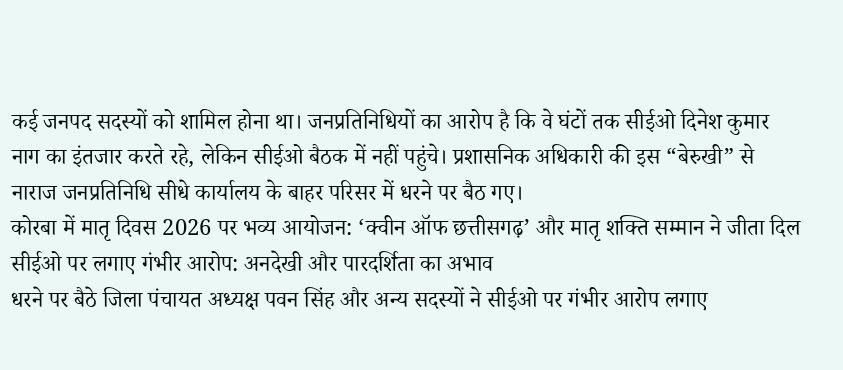कई जनपद सदस्यों को शामिल होना था। जनप्रतिनिधियों का आरोप है कि वे घंटों तक सीईओ दिनेश कुमार नाग का इंतजार करते रहे, लेकिन सीईओ बैठक में नहीं पहुंचे। प्रशासनिक अधिकारी की इस “बेरुखी” से नाराज जनप्रतिनिधि सीधे कार्यालय के बाहर परिसर में धरने पर बैठ गए।
कोरबा में मातृ दिवस 2026 पर भव्य आयोजन: ‘क्वीन ऑफ छत्तीसगढ़’ और मातृ शक्ति सम्मान ने जीता दिल
सीईओ पर लगाए गंभीर आरोप: अनदेखी और पारदर्शिता का अभाव
धरने पर बैठे जिला पंचायत अध्यक्ष पवन सिंह और अन्य सदस्यों ने सीईओ पर गंभीर आरोप लगाए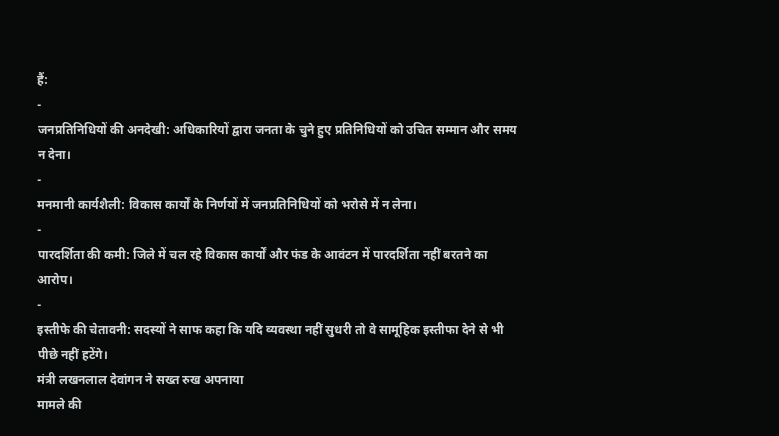हैं:
-
जनप्रतिनिधियों की अनदेखी: अधिकारियों द्वारा जनता के चुने हुए प्रतिनिधियों को उचित सम्मान और समय न देना।
-
मनमानी कार्यशैली: विकास कार्यों के निर्णयों में जनप्रतिनिधियों को भरोसे में न लेना।
-
पारदर्शिता की कमी: जिले में चल रहे विकास कार्यों और फंड के आवंटन में पारदर्शिता नहीं बरतने का आरोप।
-
इस्तीफे की चेतावनी: सदस्यों ने साफ कहा कि यदि व्यवस्था नहीं सुधरी तो वे सामूहिक इस्तीफा देने से भी पीछे नहीं हटेंगे।
मंत्री लखनलाल देवांगन ने सख्त रुख अपनाया
मामले की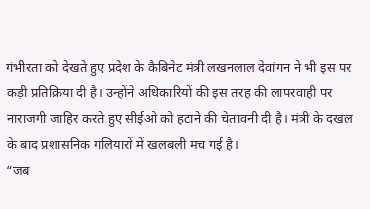गंभीरता को देखते हुए प्रदेश के कैबिनेट मंत्री लखनलाल देवांगन ने भी इस पर कड़ी प्रतिक्रिया दी है। उन्होंने अधिकारियों की इस तरह की लापरवाही पर नाराजगी जाहिर करते हुए सीईओ को हटाने की चेतावनी दी है। मंत्री के दखल के बाद प्रशासनिक गलियारों में खलबली मच गई है।
“जब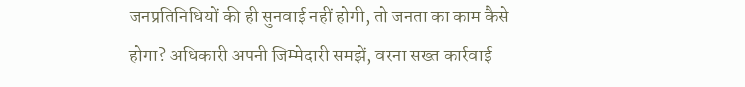जनप्रतिनिधियों की ही सुनवाई नहीं होगी, तो जनता का काम कैसे होगा? अधिकारी अपनी जिम्मेदारी समझें, वरना सख्त कार्रवाई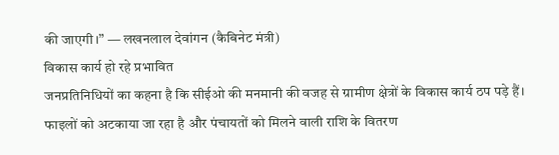की जाएगी।” — लखनलाल देवांगन (कैबिनेट मंत्री)
विकास कार्य हो रहे प्रभावित
जनप्रतिनिधियों का कहना है कि सीईओ की मनमानी की वजह से ग्रामीण क्षेत्रों के विकास कार्य ठप पड़े हैं। फाइलों को अटकाया जा रहा है और पंचायतों को मिलने वाली राशि के वितरण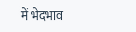में भेदभाव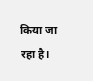किया जा रहा है।